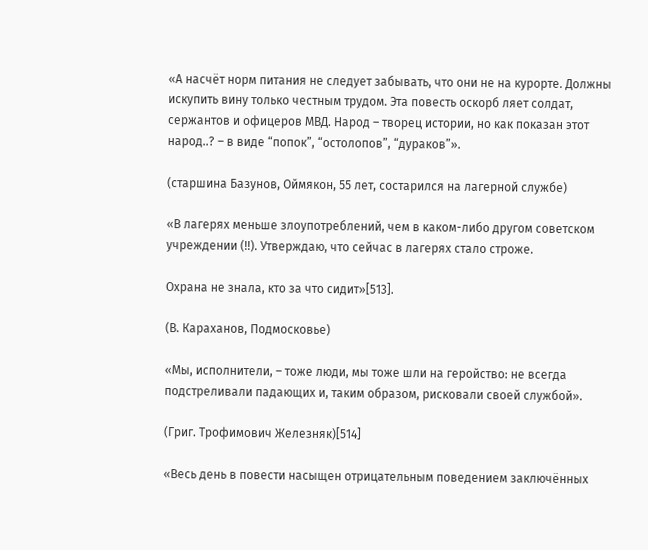«А насчёт норм питания не следует забывать, что они не на курорте. Должны искупить вину только честным трудом. Эта повесть оскорб ляет солдат, сержантов и офицеров МВД. Народ – творец истории, но как показан этот народ..? – в виде “попок”, “остолопов”, “дураков”».

(старшина Базунов, Оймякон, 55 лет, состарился на лагерной службе)

«В лагерях меньше злоупотреблений, чем в каком-либо другом советском учреждении (!!). Утверждаю, что сейчас в лагерях стало строже.

Охрана не знала, кто за что сидит»[513].

(В. Караханов, Подмосковье)

«Мы, исполнители, – тоже люди, мы тоже шли на геройство: не всегда подстреливали падающих и, таким образом, рисковали своей службой».

(Григ. Трофимович Железняк)[514]

«Весь день в повести насыщен отрицательным поведением заключённых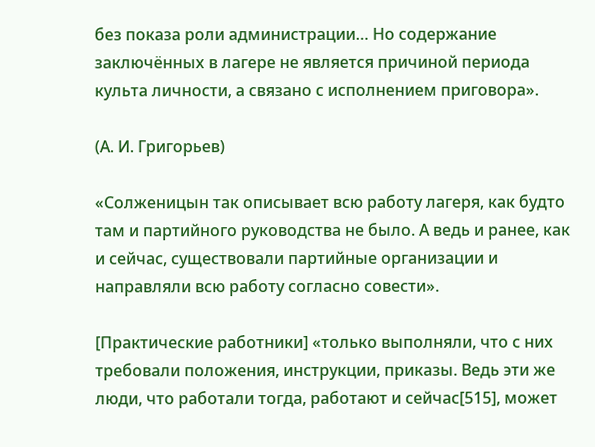без показа роли администрации… Но содержание заключённых в лагере не является причиной периода культа личности, а связано с исполнением приговора».

(А. И. Григорьев)

«Солженицын так описывает всю работу лагеря, как будто там и партийного руководства не было. А ведь и ранее, как и сейчас, существовали партийные организации и направляли всю работу согласно совести».

[Практические работники] «только выполняли, что с них требовали положения, инструкции, приказы. Ведь эти же люди, что работали тогда, работают и сейчас[515], может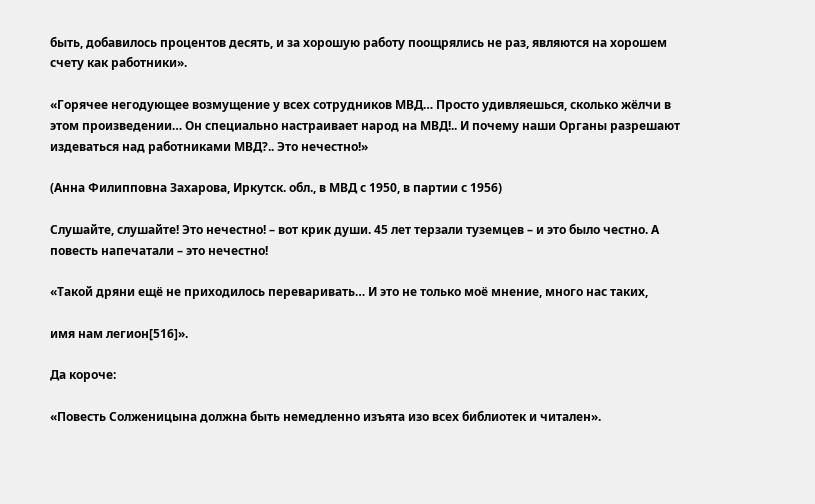быть, добавилось процентов десять, и за хорошую работу поощрялись не раз, являются на хорошем счету как работники».

«Горячее негодующее возмущение у всех сотрудников МВД… Просто удивляешься, сколько жёлчи в этом произведении… Он специально настраивает народ на МВД!.. И почему наши Органы разрешают издеваться над работниками МВД?.. Это нечестно!»

(Анна Филипповна Захарова, Иркутск. обл., в МВД с 1950, в партии с 1956)

Слушайте, слушайте! Это нечестно! – вот крик души. 45 лет терзали туземцев – и это было честно. А повесть напечатали – это нечестно!

«Такой дряни ещё не приходилось переваривать… И это не только моё мнение, много нас таких,

имя нам легион[516]».

Да короче:

«Повесть Солженицына должна быть немедленно изъята изо всех библиотек и читален».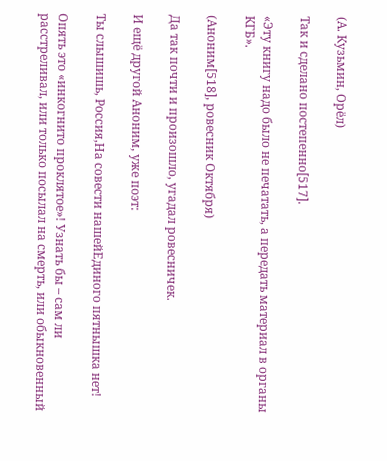(А. Кузьмин, Орёл)

Так и сделано постепенно[517].

«Эту книгу надо было не печатать, а передать материал в органы КГБ».

(Аноним[518], ровесник Октября)

Да так почти и произошло, угадал ровесничек.

И ещё другой Аноним, уже поэт:

Ты слышишь, Россия,На совести нашейЕдиного пятнышка нет!

Опять это «инкогнито проклятое»! Узнать бы – сам ли расстреливал, или только посылал на смерть, или обыкновенный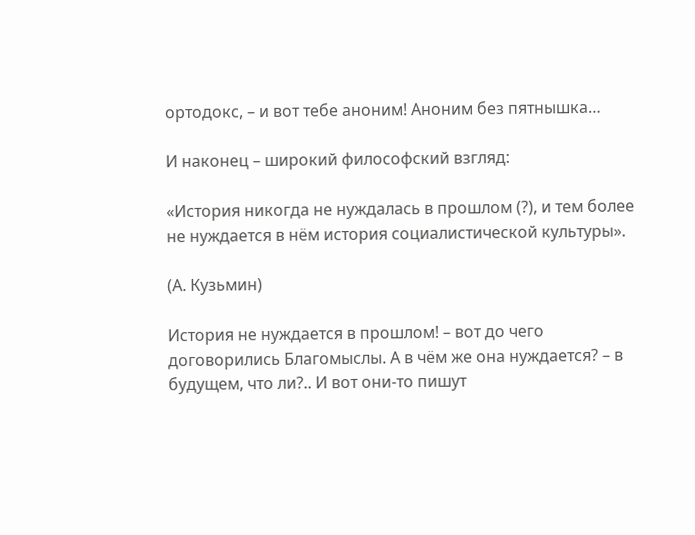ортодокс, – и вот тебе аноним! Аноним без пятнышка…

И наконец – широкий философский взгляд:

«История никогда не нуждалась в прошлом (?), и тем более не нуждается в нём история социалистической культуры».

(А. Кузьмин)

История не нуждается в прошлом! – вот до чего договорились Благомыслы. А в чём же она нуждается? – в будущем, что ли?.. И вот они-то пишут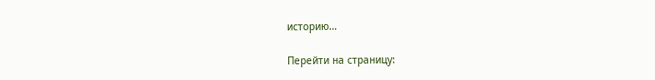историю…

Перейти на страницу: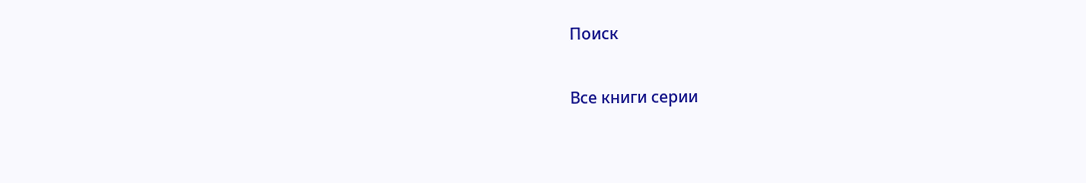Поиск

Все книги серии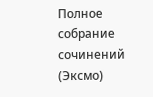Полное собрание сочинений (Эксмо)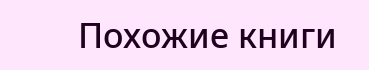Похожие книги